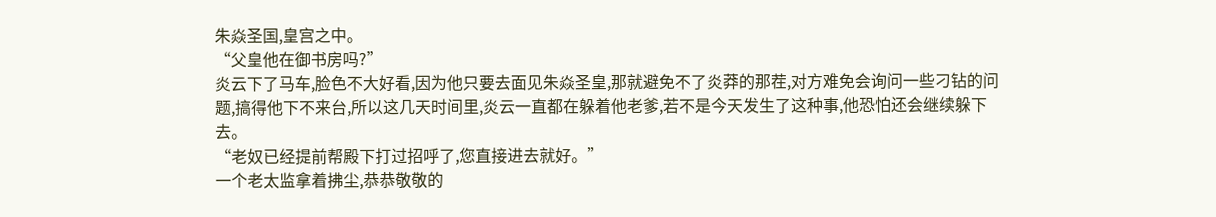朱焱圣国,皇宫之中。
“父皇他在御书房吗?”
炎云下了马车,脸色不大好看,因为他只要去面见朱焱圣皇,那就避免不了炎莽的那茬,对方难免会询问一些刁钻的问题,搞得他下不来台,所以这几天时间里,炎云一直都在躲着他老爹,若不是今天发生了这种事,他恐怕还会继续躲下去。
“老奴已经提前帮殿下打过招呼了,您直接进去就好。”
一个老太监拿着拂尘,恭恭敬敬的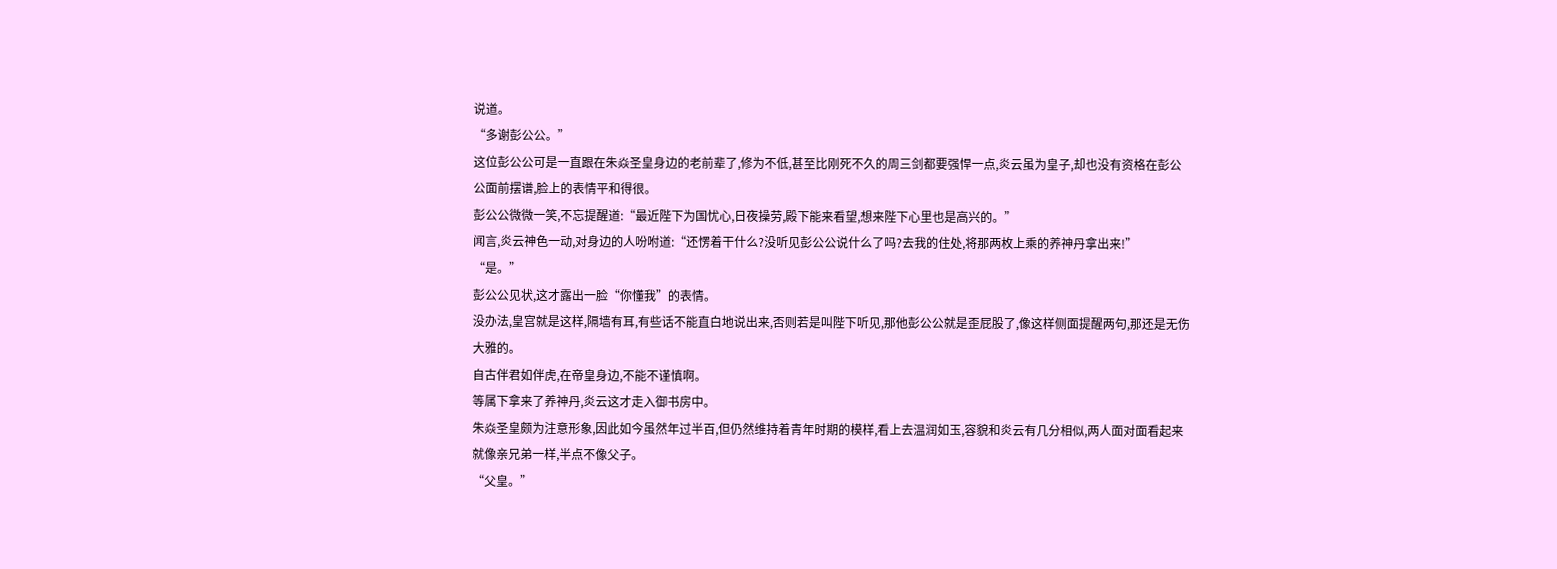说道。
“多谢彭公公。”
这位彭公公可是一直跟在朱焱圣皇身边的老前辈了,修为不低,甚至比刚死不久的周三剑都要强悍一点,炎云虽为皇子,却也没有资格在彭公公面前摆谱,脸上的表情平和得很。
彭公公微微一笑,不忘提醒道:“最近陛下为国忧心,日夜操劳,殿下能来看望,想来陛下心里也是高兴的。”
闻言,炎云神色一动,对身边的人吩咐道:“还愣着干什么?没听见彭公公说什么了吗?去我的住处,将那两枚上乘的养神丹拿出来!”
“是。”
彭公公见状,这才露出一脸“你懂我”的表情。
没办法,皇宫就是这样,隔墙有耳,有些话不能直白地说出来,否则若是叫陛下听见,那他彭公公就是歪屁股了,像这样侧面提醒两句,那还是无伤大雅的。
自古伴君如伴虎,在帝皇身边,不能不谨慎啊。
等属下拿来了养神丹,炎云这才走入御书房中。
朱焱圣皇颇为注意形象,因此如今虽然年过半百,但仍然维持着青年时期的模样,看上去温润如玉,容貌和炎云有几分相似,两人面对面看起来就像亲兄弟一样,半点不像父子。
“父皇。”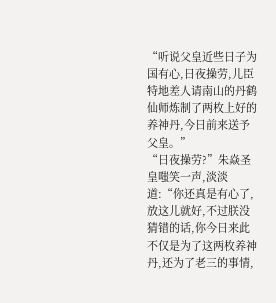“听说父皇近些日子为国有心,日夜操劳,儿臣特地差人请南山的丹鹤仙师炼制了两枚上好的养神丹,今日前来送予父皇。”
“日夜操劳?”朱焱圣皇嗤笑一声,淡淡道:“你还真是有心了,放这儿就好,不过朕没猜错的话,你今日来此不仅是为了这两枚养神丹,还为了老三的事情,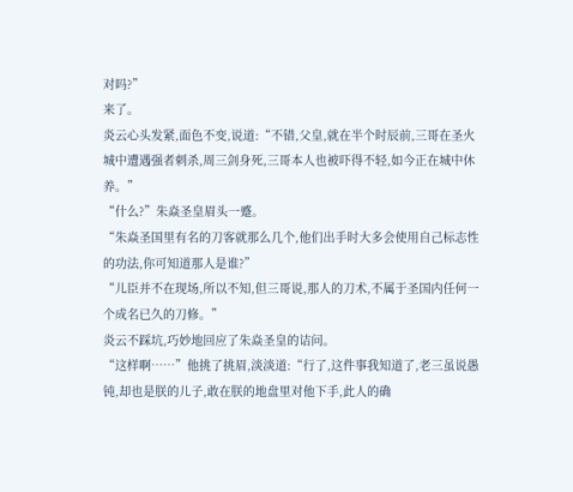对吗?”
来了。
炎云心头发紧,面色不变,说道:“不错,父皇,就在半个时辰前,三哥在圣火城中遭遇强者刺杀,周三剑身死,三哥本人也被吓得不轻,如今正在城中休养。”
“什么?”朱焱圣皇眉头一蹙。
“朱焱圣国里有名的刀客就那么几个,他们出手时大多会使用自己标志性的功法,你可知道那人是谁?”
“儿臣并不在现场,所以不知,但三哥说,那人的刀术,不属于圣国内任何一个成名已久的刀修。”
炎云不踩坑,巧妙地回应了朱焱圣皇的诘问。
“这样啊……”他挑了挑眉,淡淡道:“行了,这件事我知道了,老三虽说愚钝,却也是朕的儿子,敢在朕的地盘里对他下手,此人的确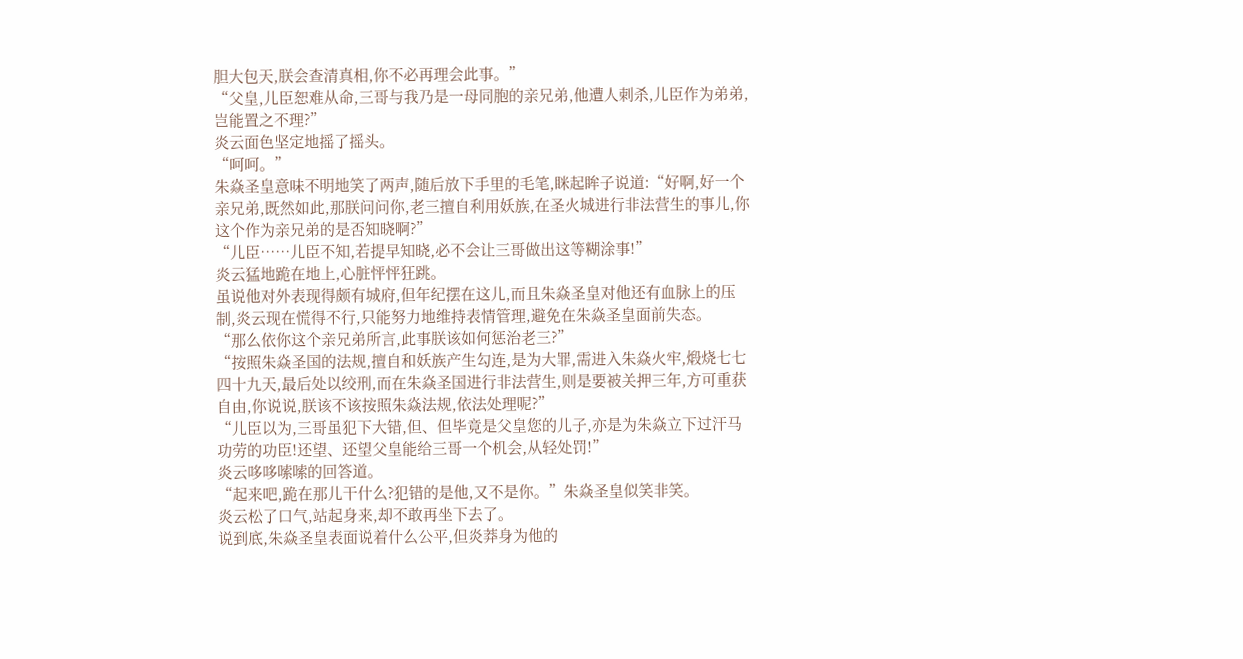胆大包天,朕会查清真相,你不必再理会此事。”
“父皇,儿臣恕难从命,三哥与我乃是一母同胞的亲兄弟,他遭人刺杀,儿臣作为弟弟,岂能置之不理?”
炎云面色坚定地摇了摇头。
“呵呵。”
朱焱圣皇意味不明地笑了两声,随后放下手里的毛笔,眯起眸子说道:“好啊,好一个亲兄弟,既然如此,那朕问问你,老三擅自利用妖族,在圣火城进行非法营生的事儿,你这个作为亲兄弟的是否知晓啊?”
“儿臣……儿臣不知,若提早知晓,必不会让三哥做出这等糊涂事!”
炎云猛地跪在地上,心脏怦怦狂跳。
虽说他对外表现得颇有城府,但年纪摆在这儿,而且朱焱圣皇对他还有血脉上的压制,炎云现在慌得不行,只能努力地维持表情管理,避免在朱焱圣皇面前失态。
“那么依你这个亲兄弟所言,此事朕该如何惩治老三?”
“按照朱焱圣国的法规,擅自和妖族产生勾连,是为大罪,需进入朱焱火牢,煅烧七七四十九天,最后处以绞刑,而在朱焱圣国进行非法营生,则是要被关押三年,方可重获自由,你说说,朕该不该按照朱焱法规,依法处理呢?”
“儿臣以为,三哥虽犯下大错,但、但毕竟是父皇您的儿子,亦是为朱焱立下过汗马功劳的功臣!还望、还望父皇能给三哥一个机会,从轻处罚!”
炎云哆哆嗦嗦的回答道。
“起来吧,跪在那儿干什么?犯错的是他,又不是你。”朱焱圣皇似笑非笑。
炎云松了口气,站起身来,却不敢再坐下去了。
说到底,朱焱圣皇表面说着什么公平,但炎莽身为他的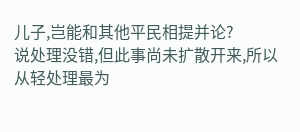儿子,岂能和其他平民相提并论?
说处理没错,但此事尚未扩散开来,所以从轻处理最为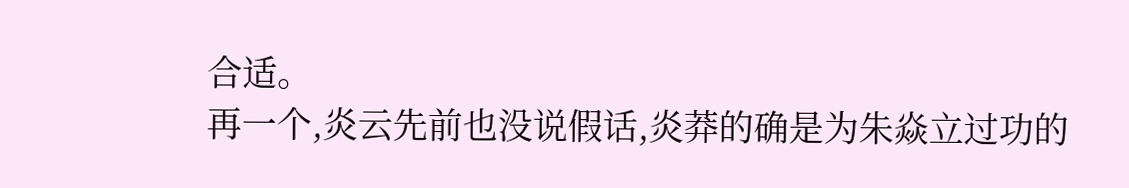合适。
再一个,炎云先前也没说假话,炎莽的确是为朱焱立过功的